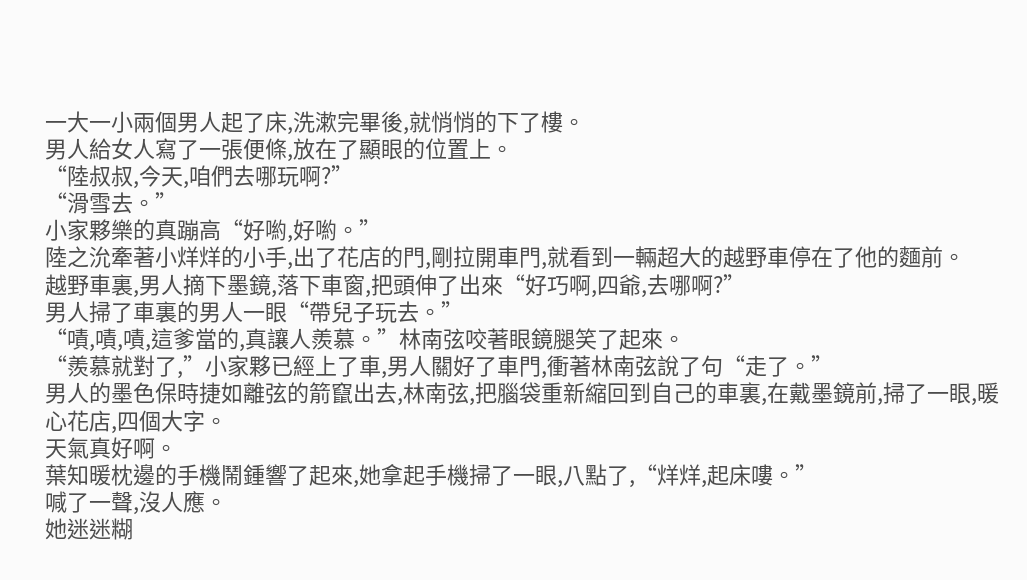一大一小兩個男人起了床,洗漱完畢後,就悄悄的下了樓。
男人給女人寫了一張便條,放在了顯眼的位置上。
“陸叔叔,今天,咱們去哪玩啊?”
“滑雪去。”
小家夥樂的真蹦高“好喲,好喲。”
陸之沇牽著小烊烊的小手,出了花店的門,剛拉開車門,就看到一輛超大的越野車停在了他的麵前。
越野車裏,男人摘下墨鏡,落下車窗,把頭伸了出來“好巧啊,四爺,去哪啊?”
男人掃了車裏的男人一眼“帶兒子玩去。”
“嘖,嘖,嘖,這爹當的,真讓人羨慕。”林南弦咬著眼鏡腿笑了起來。
“羨慕就對了,”小家夥已經上了車,男人關好了車門,衝著林南弦說了句“走了。”
男人的墨色保時捷如離弦的箭竄出去,林南弦,把腦袋重新縮回到自己的車裏,在戴墨鏡前,掃了一眼,暖心花店,四個大字。
天氣真好啊。
葉知暖枕邊的手機鬧鍾響了起來,她拿起手機掃了一眼,八點了,“烊烊,起床嘍。”
喊了一聲,沒人應。
她迷迷糊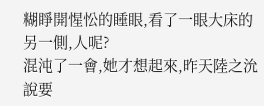糊睜開惺忪的睡眼,看了一眼大床的另一側,人呢?
混沌了一會,她才想起來,昨天陸之沇說要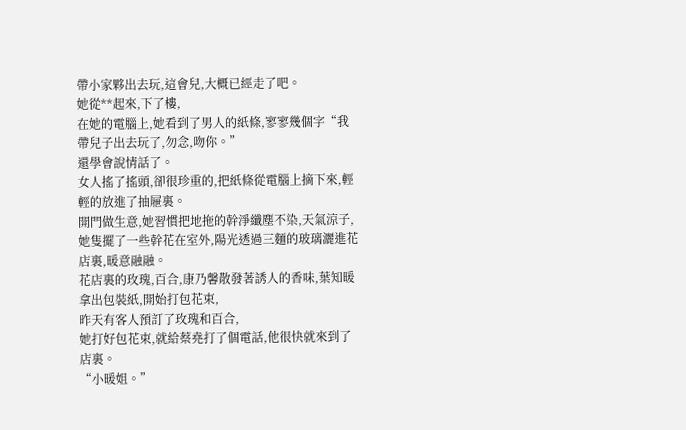帶小家夥出去玩,這會兒,大概已經走了吧。
她從**起來,下了樓,
在她的電腦上,她看到了男人的紙條,寥寥幾個字“我帶兒子出去玩了,勿念,吻你。”
還學會說情話了。
女人搖了搖頭,卻很珍重的,把紙條從電腦上摘下來,輕輕的放進了抽屜裏。
開門做生意,她習慣把地拖的幹淨纖塵不染,天氣涼子,她隻擺了一些幹花在室外,陽光透過三麵的玻璃灑進花店裏,暖意融融。
花店裏的玫瑰,百合,康乃馨散發著誘人的香味,葉知暖拿出包裝紙,開始打包花束,
昨天有客人預訂了玫瑰和百合,
她打好包花束,就給蔡堯打了個電話,他很快就來到了店裏。
“小暖姐。”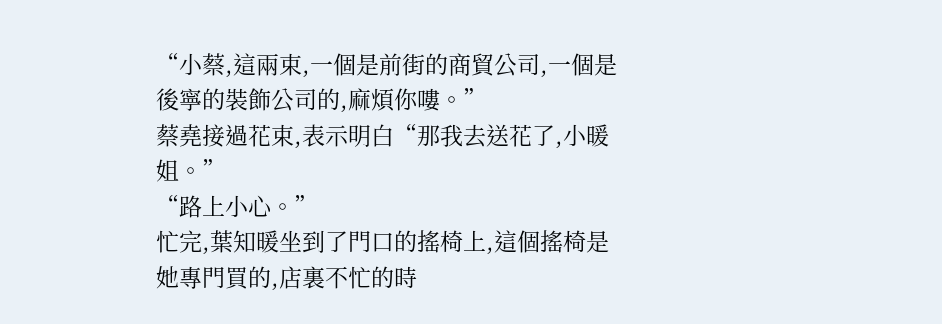“小蔡,這兩束,一個是前街的商貿公司,一個是後寧的裝飾公司的,麻煩你嘍。”
蔡堯接過花束,表示明白“那我去送花了,小暖姐。”
“路上小心。”
忙完,葉知暖坐到了門口的搖椅上,這個搖椅是她專門買的,店裏不忙的時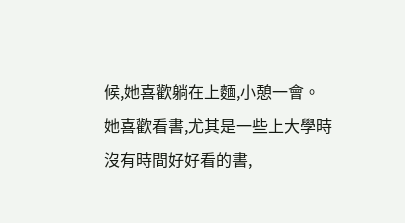候,她喜歡躺在上麵,小憩一會。
她喜歡看書,尤其是一些上大學時沒有時間好好看的書,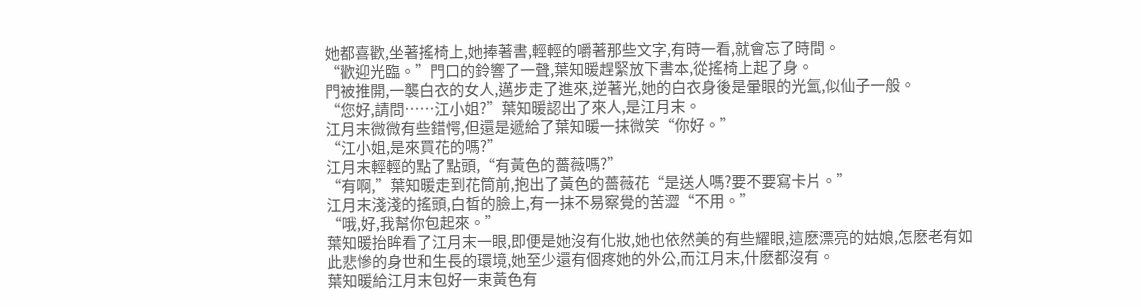她都喜歡,坐著搖椅上,她捧著書,輕輕的嚼著那些文字,有時一看,就會忘了時間。
“歡迎光臨。”門口的鈴響了一聲,葉知暖趕緊放下書本,從搖椅上起了身。
門被推開,一襲白衣的女人,邁步走了進來,逆著光,她的白衣身後是暈眼的光氳,似仙子一般。
“您好,請問……江小姐?”葉知暖認出了來人,是江月末。
江月末微微有些錯愕,但還是遞給了葉知暖一抹微笑“你好。”
“江小姐,是來買花的嗎?”
江月末輕輕的點了點頭,“有黃色的薔薇嗎?”
“有啊,”葉知暖走到花筒前,抱出了黃色的薔薇花“是送人嗎?要不要寫卡片。”
江月末淺淺的搖頭,白晳的臉上,有一抹不易察覺的苦澀“不用。”
“哦,好,我幫你包起來。”
葉知暖抬眸看了江月末一眼,即便是她沒有化妝,她也依然美的有些耀眼,這麽漂亮的姑娘,怎麽老有如此悲慘的身世和生長的環境,她至少還有個疼她的外公,而江月末,什麽都沒有。
葉知暖給江月末包好一束黃色有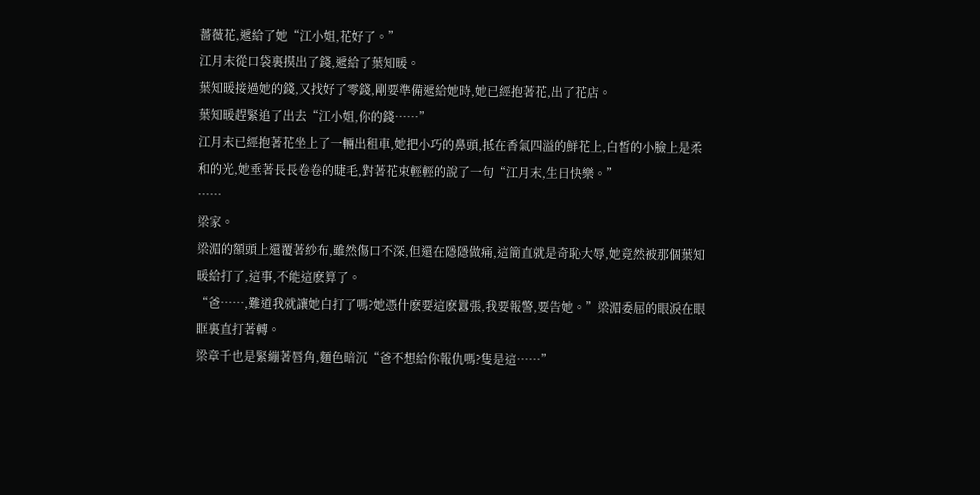薔薇花,遞給了她“江小姐,花好了。”
江月末從口袋裏摸出了錢,遞給了葉知暖。
葉知暖接過她的錢,又找好了零錢,剛要準備遞給她時,她已經抱著花,出了花店。
葉知暖趕緊追了出去“江小姐,你的錢……”
江月末已經抱著花坐上了一輛出租車,她把小巧的鼻頭,抵在香氣四溢的鮮花上,白皙的小臉上是柔和的光,她垂著長長卷卷的睫毛,對著花束輕輕的說了一句“江月末,生日快樂。”
……
梁家。
梁湄的額頭上還覆著紗布,雖然傷口不深,但還在隱隱做痛,這簡直就是奇恥大辱,她竟然被那個葉知暖給打了,這事,不能這麽算了。
“爸……,難道我就讓她白打了嗎?她憑什麽要這麽囂張,我要報警,要告她。”梁湄委屈的眼淚在眼眶裏直打著轉。
梁章千也是緊繃著唇角,麵色暗沉“爸不想給你報仇嗎?隻是這……”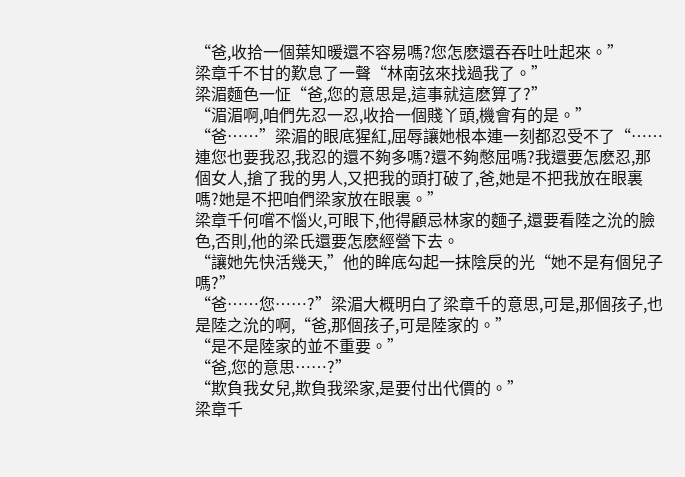“爸,收拾一個葉知暖還不容易嗎?您怎麽還吞吞吐吐起來。”
梁章千不甘的歎息了一聲“林南弦來找過我了。”
梁湄麵色一怔“爸,您的意思是,這事就這麽算了?”
“湄湄啊,咱們先忍一忍,收拾一個賤丫頭,機會有的是。”
“爸……”梁湄的眼底猩紅,屈辱讓她根本連一刻都忍受不了“……連您也要我忍,我忍的還不夠多嗎?還不夠憋屈嗎?我還要怎麽忍,那個女人,搶了我的男人,又把我的頭打破了,爸,她是不把我放在眼裏嗎?她是不把咱們梁家放在眼裏。”
梁章千何嚐不惱火,可眼下,他得顧忌林家的麵子,還要看陸之沇的臉色,否則,他的梁氏還要怎麽經營下去。
“讓她先快活幾天,”他的眸底勾起一抹陰戾的光“她不是有個兒子嗎?”
“爸……您……?”梁湄大概明白了梁章千的意思,可是,那個孩子,也是陸之沇的啊,“爸,那個孩子,可是陸家的。”
“是不是陸家的並不重要。”
“爸,您的意思……?”
“欺負我女兒,欺負我梁家,是要付出代價的。”
梁章千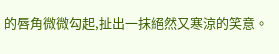的唇角微微勾起,扯出一抹絕然又寒涼的笑意。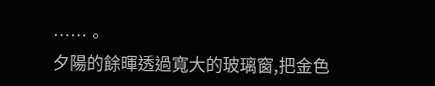……。
夕陽的餘暉透過寬大的玻璃窗,把金色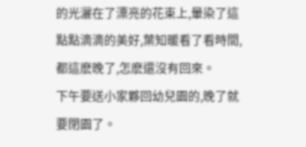的光灑在了漂亮的花束上,暈染了這點點滴滴的美好,葉知暖看了看時間,都這麽晚了,怎麽還沒有回來。
下午要送小家夥回幼兒園的,晚了就要閉園了。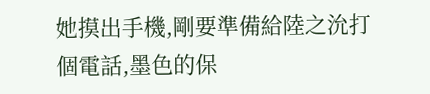她摸出手機,剛要準備給陸之沇打個電話,墨色的保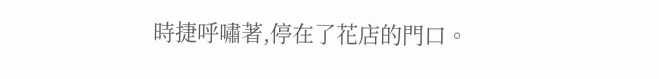時捷呼嘯著,停在了花店的門口。